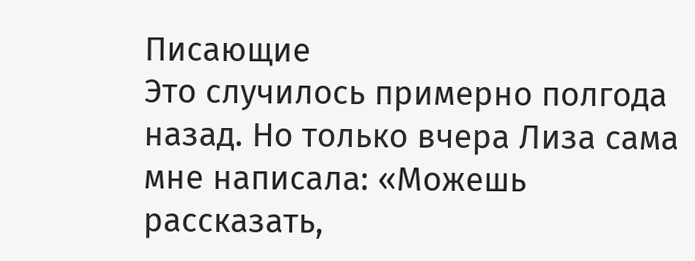Писающие
Это случилось примерно полгода назад. Но только вчера Лиза сама мне написала: «Можешь рассказать,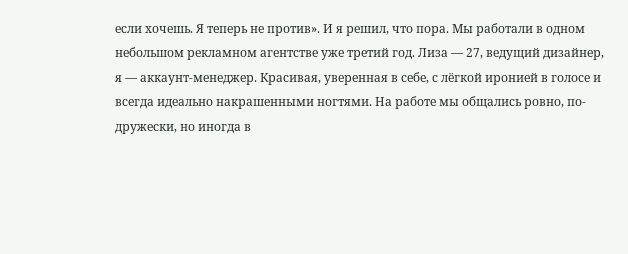если хочешь. Я теперь не против». И я решил, что пора. Мы работали в одном небольшом рекламном агентстве уже третий год. Лиза — 27, ведущий дизайнер, я — аккаунт-менеджер. Красивая, уверенная в себе, с лёгкой иронией в голосе и всегда идеально накрашенными ногтями. На работе мы общались ровно, по-дружески, но иногда в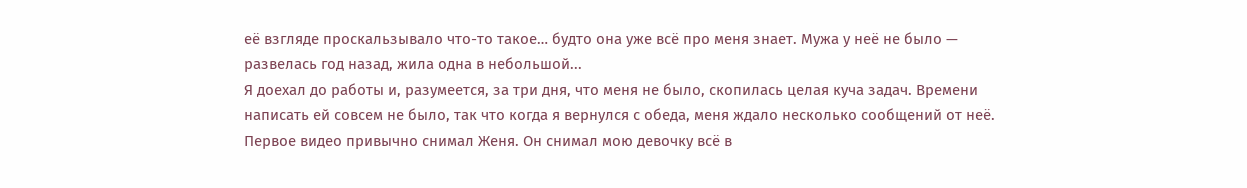её взгляде проскальзывало что-то такое… будто она уже всё про меня знает. Мужа у неё не было — развелась год назад, жила одна в небольшой...
Я доехал до работы и, разумеется, за три дня, что меня не было, скопилась целая куча задач. Времени написать ей совсем не было, так что когда я вернулся с обеда, меня ждало несколько сообщений от неё. Первое видео привычно снимал Женя. Он снимал мою девочку всё в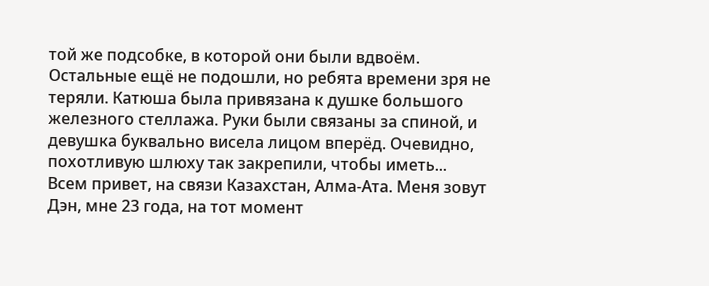той же подсобке, в которой они были вдвоём. Остальные ещё не подошли, но ребята времени зря не теряли. Катюша была привязана к душке большого железного стеллажа. Руки были связаны за спиной, и девушка буквально висела лицом вперёд. Очевидно, похотливую шлюху так закрепили, чтобы иметь...
Всем привет, на связи Казахстан, Алма-Ата. Меня зовут Дэн, мне 23 года, на тот момент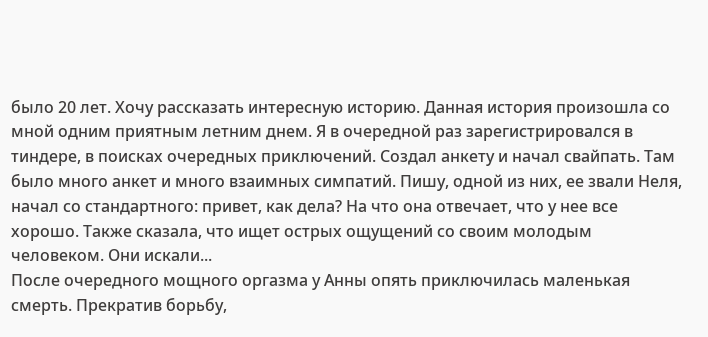было 20 лет. Хочу рассказать интересную историю. Данная история произошла со мной одним приятным летним днем. Я в очередной раз зарегистрировался в тиндере, в поисках очередных приключений. Создал анкету и начал свайпать. Там было много анкет и много взаимных симпатий. Пишу, одной из них, ее звали Неля, начал со стандартного: привет, как дела? На что она отвечает, что у нее все хорошо. Также сказала, что ищет острых ощущений со своим молодым человеком. Они искали...
После очередного мощного оргазма у Анны опять приключилась маленькая смерть. Прекратив борьбу,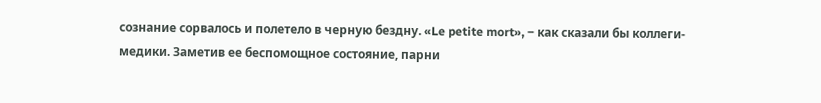сознание сорвалось и полетело в черную бездну. «Le petite mort», ‒ как сказали бы коллеги-медики. Заметив ее беспомощное состояние, парни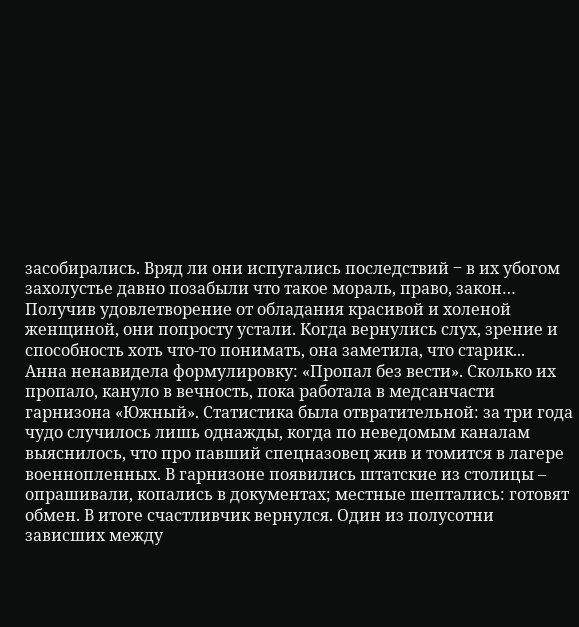засобирались. Вряд ли они испугались последствий ‒ в их убогом захолустье давно позабыли что такое мораль, право, закон… Получив удовлетворение от обладания красивой и холеной женщиной, они попросту устали. Когда вернулись слух, зрение и способность хоть что-то понимать, она заметила, что старик...
Анна ненавидела формулировку: «Пропал без вести». Сколько их пропало, кануло в вечность, пока работала в медсанчасти гарнизона «Южный». Статистика была отвратительной: за три года чудо случилось лишь однажды, когда по неведомым каналам выяснилось, что про павший спецназовец жив и томится в лагере военнопленных. В гарнизоне появились штатские из столицы – опрашивали, копались в документах; местные шептались: готовят обмен. В итоге счастливчик вернулся. Один из полусотни зависших между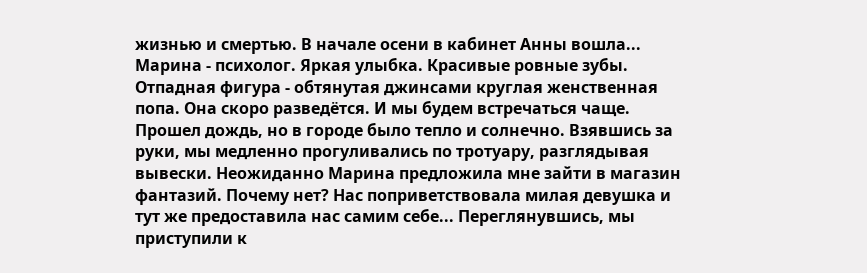жизнью и смертью. В начале осени в кабинет Анны вошла...
Марина - психолог. Яркая улыбка. Красивые ровные зубы. Отпадная фигура - обтянутая джинсами круглая женственная попа. Она скоро разведётся. И мы будем встречаться чаще. Прошел дождь, но в городе было тепло и солнечно. Взявшись за руки, мы медленно прогуливались по тротуару, разглядывая вывески. Неожиданно Марина предложила мне зайти в магазин фантазий. Почему нет? Нас поприветствовала милая девушка и тут же предоставила нас самим себе... Переглянувшись, мы приступили к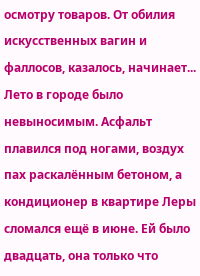осмотру товаров. От обилия искусственных вагин и фаллосов, казалось, начинает...
Лето в городе было невыносимым. Асфальт плавился под ногами, воздух пах раскалённым бетоном, а кондиционер в квартире Леры сломался ещё в июне. Ей было двадцать, она только что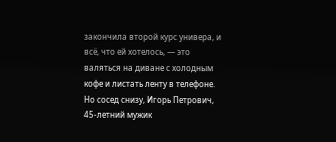закончила второй курс универа, и всё, что ей хотелось, — это валяться на диване с холодным кофе и листать ленту в телефоне. Но сосед снизу, Игорь Петрович, 45-летний мужик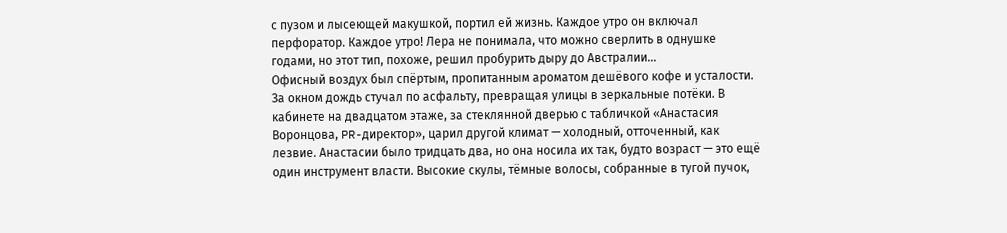с пузом и лысеющей макушкой, портил ей жизнь. Каждое утро он включал перфоратор. Каждое утро! Лера не понимала, что можно сверлить в однушке годами, но этот тип, похоже, решил пробурить дыру до Австралии...
Офисный воздух был спёртым, пропитанным ароматом дешёвого кофе и усталости. За окном дождь стучал по асфальту, превращая улицы в зеркальные потёки. В кабинете на двадцатом этаже, за стеклянной дверью с табличкой «Анастасия Воронцова, PR-директор», царил другой климат — холодный, отточенный, как лезвие. Анастасии было тридцать два, но она носила их так, будто возраст — это ещё один инструмент власти. Высокие скулы, тёмные волосы, собранные в тугой пучок,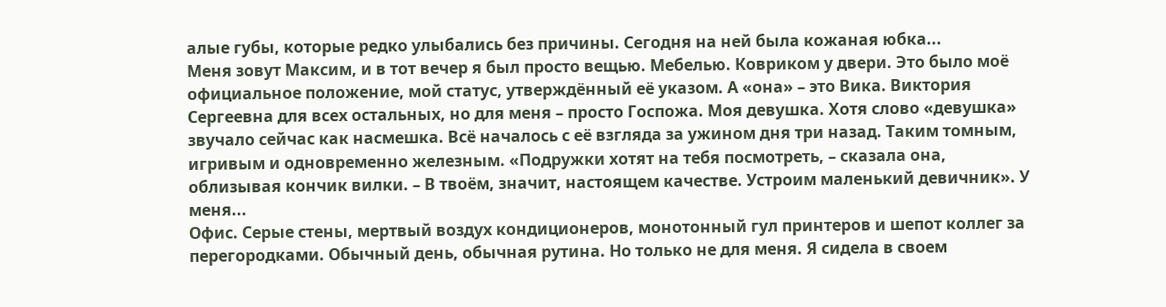алые губы, которые редко улыбались без причины. Сегодня на ней была кожаная юбка...
Меня зовут Максим, и в тот вечер я был просто вещью. Мебелью. Ковриком у двери. Это было моё официальное положение, мой статус, утверждённый её указом. А «она» – это Вика. Виктория Сергеевна для всех остальных, но для меня – просто Госпожа. Моя девушка. Хотя слово «девушка» звучало сейчас как насмешка. Всё началось с её взгляда за ужином дня три назад. Таким томным, игривым и одновременно железным. «Подружки хотят на тебя посмотреть, – сказала она, облизывая кончик вилки. – В твоём, значит, настоящем качестве. Устроим маленький девичник». У меня...
Офис. Серые стены, мертвый воздух кондиционеров, монотонный гул принтеров и шепот коллег за перегородками. Обычный день, обычная рутина. Но только не для меня. Я сидела в своем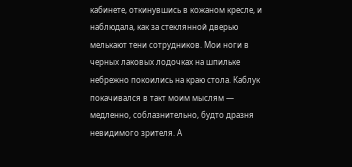кабинете, откинувшись в кожаном кресле, и наблюдала, как за стеклянной дверью мелькают тени сотрудников. Мои ноги в черных лаковых лодочках на шпильке небрежно покоились на краю стола. Каблук покачивался в такт моим мыслям — медленно, соблазнительно, будто дразня невидимого зрителя. А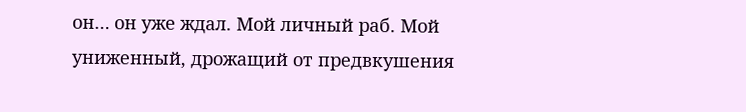он… он уже ждал. Мой личный раб. Мой униженный, дрожащий от предвкушения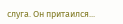слуга. Он притаился...